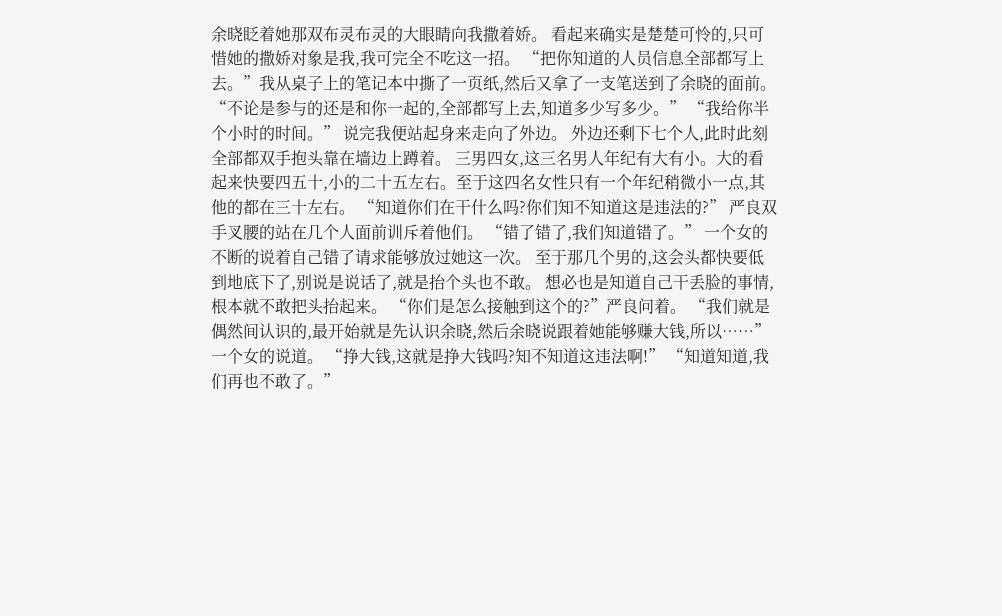余晓眨着她那双布灵布灵的大眼睛向我撒着娇。 看起来确实是楚楚可怜的,只可惜她的撒娇对象是我,我可完全不吃这一招。 “把你知道的人员信息全部都写上去。”我从桌子上的笔记本中撕了一页纸,然后又拿了一支笔送到了余晓的面前。 “不论是参与的还是和你一起的,全部都写上去,知道多少写多少。” “我给你半个小时的时间。” 说完我便站起身来走向了外边。 外边还剩下七个人,此时此刻全部都双手抱头靠在墙边上蹲着。 三男四女,这三名男人年纪有大有小。大的看起来快要四五十,小的二十五左右。至于这四名女性只有一个年纪稍微小一点,其他的都在三十左右。 “知道你们在干什么吗?你们知不知道这是违法的?” 严良双手叉腰的站在几个人面前训斥着他们。 “错了错了,我们知道错了。” 一个女的不断的说着自己错了请求能够放过她这一次。 至于那几个男的,这会头都快要低到地底下了,别说是说话了,就是抬个头也不敢。 想必也是知道自己干丢脸的事情,根本就不敢把头抬起来。 “你们是怎么接触到这个的?”严良问着。 “我们就是偶然间认识的,最开始就是先认识余晓,然后余晓说跟着她能够赚大钱,所以……”一个女的说道。 “挣大钱,这就是挣大钱吗?知不知道这违法啊!” “知道知道,我们再也不敢了。”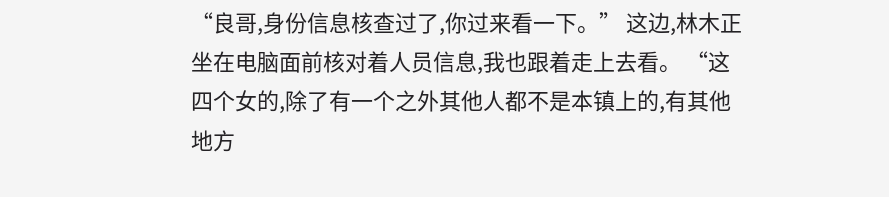“良哥,身份信息核查过了,你过来看一下。” 这边,林木正坐在电脑面前核对着人员信息,我也跟着走上去看。 “这四个女的,除了有一个之外其他人都不是本镇上的,有其他地方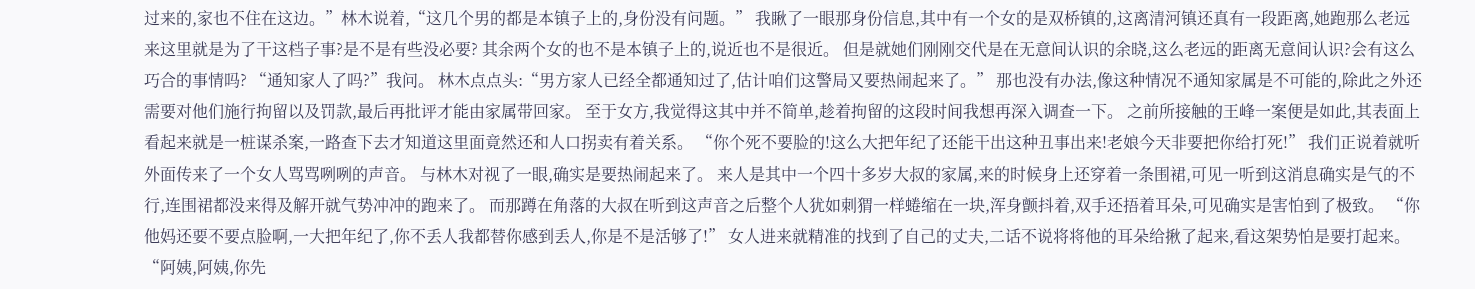过来的,家也不住在这边。”林木说着,“这几个男的都是本镇子上的,身份没有问题。” 我瞅了一眼那身份信息,其中有一个女的是双桥镇的,这离清河镇还真有一段距离,她跑那么老远来这里就是为了干这档子事?是不是有些没必要? 其余两个女的也不是本镇子上的,说近也不是很近。 但是就她们刚刚交代是在无意间认识的余晓,这么老远的距离无意间认识?会有这么巧合的事情吗? “通知家人了吗?”我问。 林木点点头:“男方家人已经全都通知过了,估计咱们这警局又要热闹起来了。” 那也没有办法,像这种情况不通知家属是不可能的,除此之外还需要对他们施行拘留以及罚款,最后再批评才能由家属带回家。 至于女方,我觉得这其中并不简单,趁着拘留的这段时间我想再深入调查一下。 之前所接触的王峰一案便是如此,其表面上看起来就是一桩谋杀案,一路查下去才知道这里面竟然还和人口拐卖有着关系。 “你个死不要脸的!这么大把年纪了还能干出这种丑事出来!老娘今天非要把你给打死!” 我们正说着就听外面传来了一个女人骂骂咧咧的声音。 与林木对视了一眼,确实是要热闹起来了。 来人是其中一个四十多岁大叔的家属,来的时候身上还穿着一条围裙,可见一听到这消息确实是气的不行,连围裙都没来得及解开就气势冲冲的跑来了。 而那蹲在角落的大叔在听到这声音之后整个人犹如刺猬一样蜷缩在一块,浑身颤抖着,双手还捂着耳朵,可见确实是害怕到了极致。 “你他妈还要不要点脸啊,一大把年纪了,你不丢人我都替你感到丢人,你是不是活够了!” 女人进来就精准的找到了自己的丈夫,二话不说将将他的耳朵给揪了起来,看这架势怕是要打起来。 “阿姨,阿姨,你先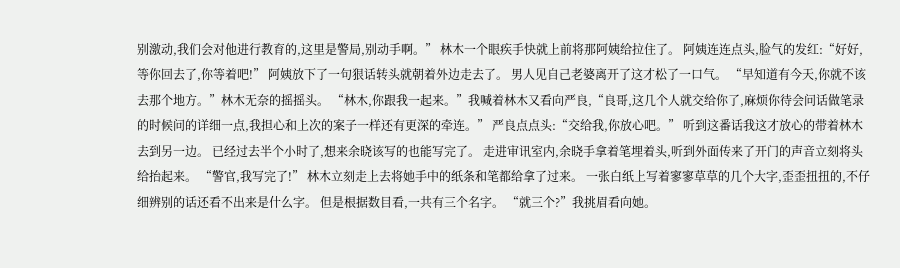别激动,我们会对他进行教育的,这里是警局,别动手啊。” 林木一个眼疾手快就上前将那阿姨给拉住了。 阿姨连连点头,脸气的发红:“好好,等你回去了,你等着吧!” 阿姨放下了一句狠话转头就朝着外边走去了。 男人见自己老婆离开了这才松了一口气。 “早知道有今天,你就不该去那个地方。”林木无奈的摇摇头。 “林木,你跟我一起来。”我喊着林木又看向严良,“良哥,这几个人就交给你了,麻烦你待会问话做笔录的时候问的详细一点,我担心和上次的案子一样还有更深的牵连。” 严良点点头:“交给我,你放心吧。” 听到这番话我这才放心的带着林木去到另一边。 已经过去半个小时了,想来余晓该写的也能写完了。 走进审讯室内,余晓手拿着笔埋着头,听到外面传来了开门的声音立刻将头给抬起来。 “警官,我写完了!” 林木立刻走上去将她手中的纸条和笔都给拿了过来。 一张白纸上写着寥寥草草的几个大字,歪歪扭扭的,不仔细辨别的话还看不出来是什么字。 但是根据数目看,一共有三个名字。 “就三个?”我挑眉看向她。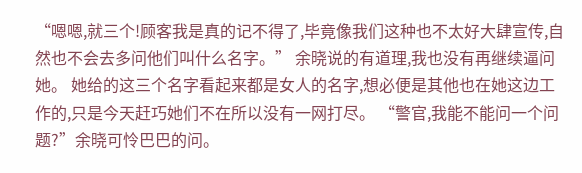“嗯嗯,就三个!顾客我是真的记不得了,毕竟像我们这种也不太好大肆宣传,自然也不会去多问他们叫什么名字。” 余晓说的有道理,我也没有再继续逼问她。 她给的这三个名字看起来都是女人的名字,想必便是其他也在她这边工作的,只是今天赶巧她们不在所以没有一网打尽。 “警官,我能不能问一个问题?”余晓可怜巴巴的问。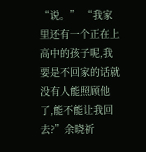“说。” “我家里还有一个正在上高中的孩子呢,我要是不回家的话就没有人能照顾他了,能不能让我回去?”余晓祈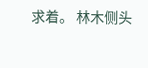求着。 林木侧头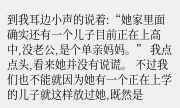到我耳边小声的说着:“她家里面确实还有一个儿子目前正在上高中,没老公,是个单亲妈妈。” 我点点头,看来她并没有说谎。 不过我们也不能就因为她有一个正在上学的儿子就这样放过她,既然是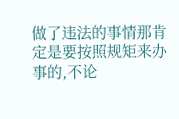做了违法的事情那肯定是要按照规矩来办事的,不论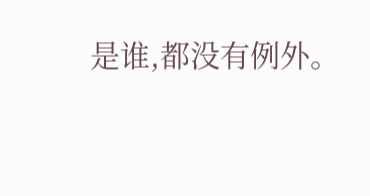是谁,都没有例外。